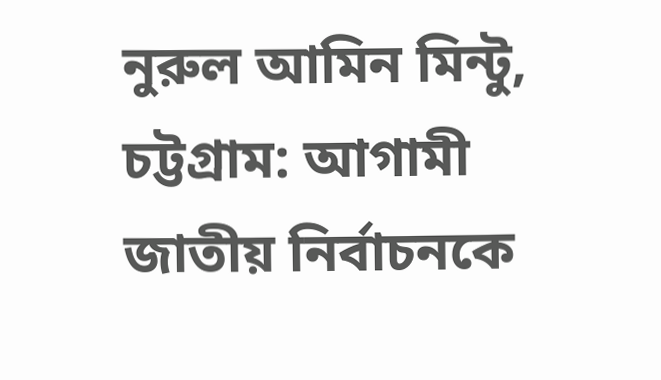নুরুল আমিন মিন্টু, চট্টগ্রাম: আগামী জাতীয় নির্বাচনকে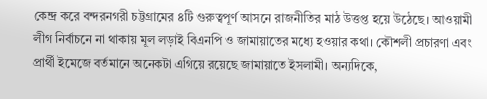কেন্দ্র করে বন্দরনগরী চট্টগ্রামের ৪টি গুরুত্বপূর্ণ আসনে রাজনীতির মাঠ উত্তপ্ত হয়ে উঠেছে। আওয়ামী লীগ নির্বাচনে না থাকায় মূল লড়াই বিএনপি ও জামায়াতের মধ্যে হওয়ার কথা। কৌশলী প্রচারণা এবং প্রার্থী ইমেজে বর্তমানে অনেকটা এগিয়ে রয়েছে জামায়াতে ইসলামী। অন্যদিকে,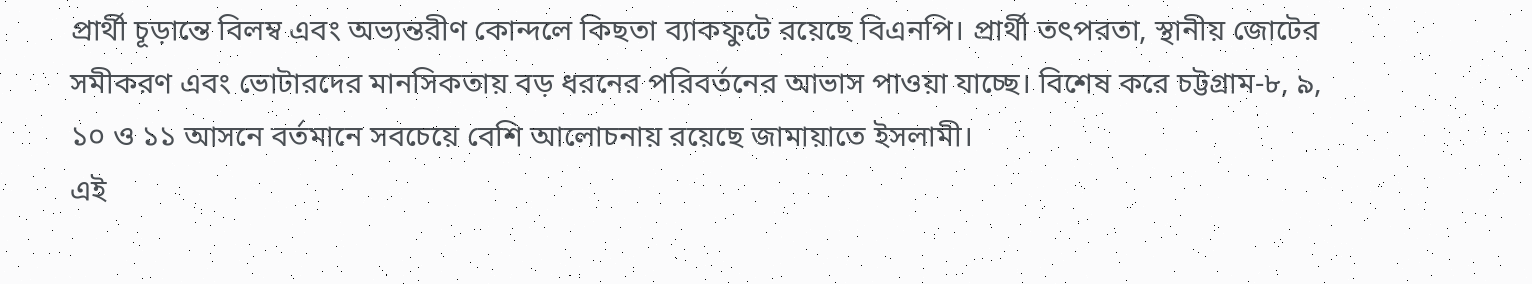প্রার্থী চূড়ান্তে বিলম্ব এবং অভ্যন্তরীণ কোন্দলে কিছতা ব্যাকফুটে রয়েছে বিএনপি। প্রার্থী তৎপরতা, স্থানীয় জোটের সমীকরণ এবং ভোটারদের মানসিকতায় বড় ধরনের পরিবর্তনের আভাস পাওয়া যাচ্ছে। বিশেষ করে চট্টগ্রাম-৮, ৯, ১০ ও ১১ আসনে বর্তমানে সবচেয়ে বেশি আলোচনায় রয়েছে জামায়াতে ইসলামী।
এই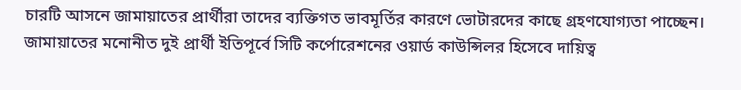চারটি আসনে জামায়াতের প্রার্থীরা তাদের ব্যক্তিগত ভাবমূর্তির কারণে ভোটারদের কাছে গ্রহণযোগ্যতা পাচ্ছেন। জামায়াতের মনোনীত দুই প্রার্থী ইতিপূর্বে সিটি কর্পোরেশনের ওয়ার্ড কাউন্সিলর হিসেবে দায়িত্ব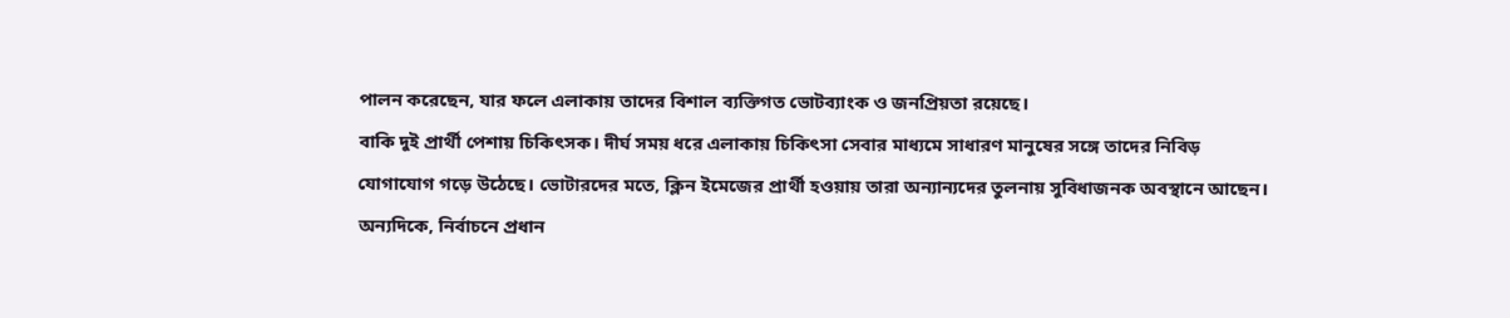পালন করেছেন, যার ফলে এলাকায় তাদের বিশাল ব্যক্তিগত ভোটব্যাংক ও জনপ্রিয়তা রয়েছে।
বাকি দুই প্রার্থী পেশায় চিকিৎসক। দীর্ঘ সময় ধরে এলাকায় চিকিৎসা সেবার মাধ্যমে সাধারণ মানুষের সঙ্গে তাদের নিবিড় যোগাযোগ গড়ে উঠেছে। ভোটারদের মতে, ক্লিন ইমেজের প্রার্থী হওয়ায় তারা অন্যান্যদের তুলনায় সুবিধাজনক অবস্থানে আছেন।
অন্যদিকে, নির্বাচনে প্রধান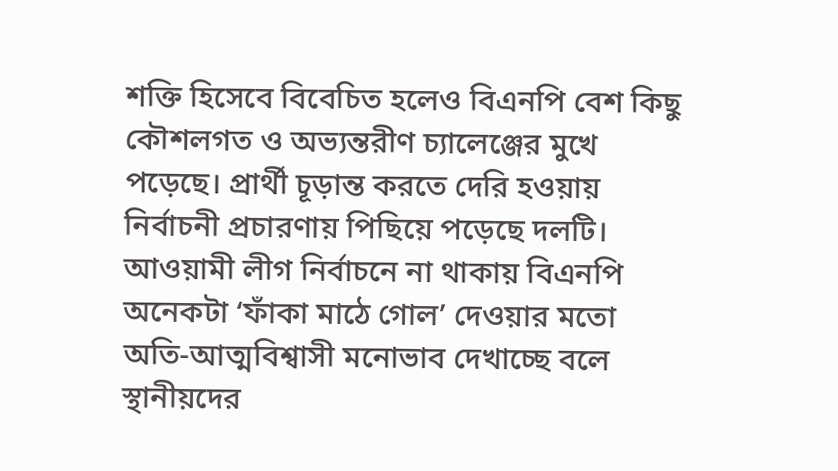শক্তি হিসেবে বিবেচিত হলেও বিএনপি বেশ কিছু কৌশলগত ও অভ্যন্তরীণ চ্যালেঞ্জের মুখে পড়েছে। প্রার্থী চূড়ান্ত করতে দেরি হওয়ায় নির্বাচনী প্রচারণায় পিছিয়ে পড়েছে দলটি। আওয়ামী লীগ নির্বাচনে না থাকায় বিএনপি অনেকটা ‘ফাঁকা মাঠে গোল’ দেওয়ার মতো অতি-আত্মবিশ্বাসী মনোভাব দেখাচ্ছে বলে স্থানীয়দের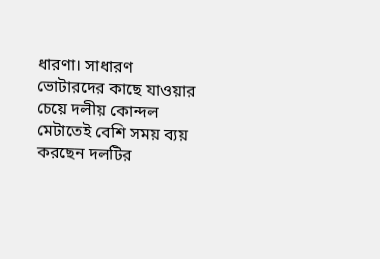ধারণা। সাধারণ ভোটারদের কাছে যাওয়ার চেয়ে দলীয় কোন্দল মেটাতেই বেশি সময় ব্যয় করছেন দলটির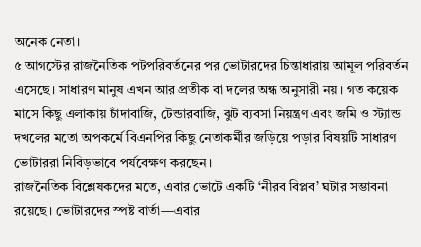অনেক নেতা।
৫ আগস্টের রাজনৈতিক পটপরিবর্তনের পর ভোটারদের চিন্তাধারায় আমূল পরিবর্তন এসেছে। সাধারণ মানুষ এখন আর প্রতীক বা দলের অন্ধ অনুসারী নয়। গত কয়েক মাসে কিছু এলাকায় চাঁদাবাজি, টেন্ডারবাজি, ঝুট ব্যবসা নিয়ন্ত্রণ এবং জমি ও স্ট্যান্ড দখলের মতো অপকর্মে বিএনপির কিছু নেতাকর্মীর জড়িয়ে পড়ার বিষয়টি সাধারণ ভোটাররা নিবিড়ভাবে পর্যবেক্ষণ করছেন।
রাজনৈতিক বিশ্লেষকদের মতে, এবার ভোটে একটি ‘নীরব বিপ্লব’ ঘটার সম্ভাবনা রয়েছে। ভোটারদের স্পষ্ট বার্তা—এবার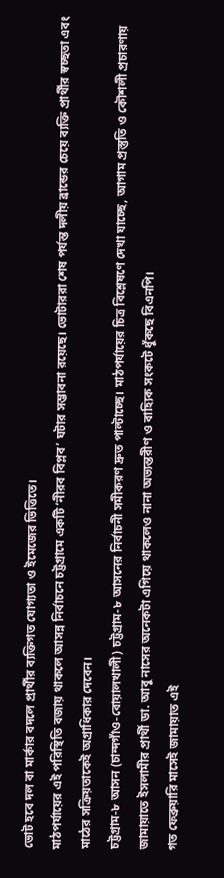ভোট হবে দল বা মার্কার বদলে প্রার্থীর ব্যক্তিগত যোগ্যতা ও ইমেজের ভিত্তিতে।
মাঠপর্যায়ের এই পরিস্থিতি বজায় থাকলে আসন্ন নির্বাচনে চট্টগ্রামে একটি ‘নীরব বিপ্লব’ ঘটার সম্ভাবনা রয়েছে। ভোটাররা শেষ পর্যন্ত দলীয় ব্রান্ডের চেয়ে ব্যক্তি প্রার্থীর স্বচ্ছতা এবং মাঠের সক্রিয়তাকেই অগ্রাধিকার দেবেন।
চট্টগ্রাম-৮ আসন (চান্দগাঁও-বোয়ালখালী) চট্টগ্রাম-৮ আসনের নির্বাচনী সমীকরণ দ্রুত পাল্টাচ্ছে। মাঠপর্যায়ের চিত্র বিশ্লেষণে দেখা যাচ্ছে, আগাম প্রস্তুতি ও কৌশলী প্রচারণায় জামায়াতে ইসলামীর প্রার্থী ডা. আবু নাসের অনেকটা এগিয়ে থাকলেও নানা অভ্যন্তরীণ ও বাহ্যিক সংকটে ধুঁকছে বিএনপি।
গত ফেব্রুয়ারি মাসেই জামায়াত এই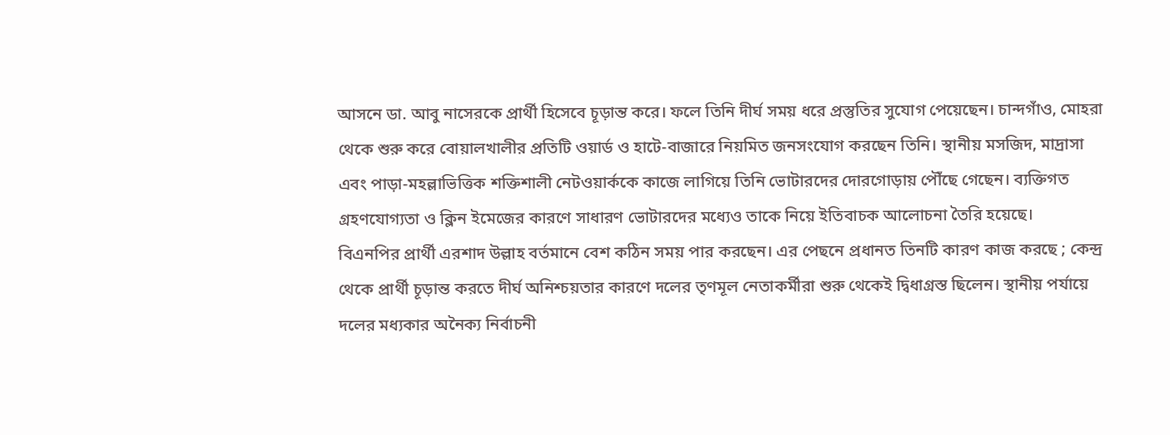আসনে ডা. আবু নাসেরকে প্রার্থী হিসেবে চূড়ান্ত করে। ফলে তিনি দীর্ঘ সময় ধরে প্রস্তুতির সুযোগ পেয়েছেন। চান্দগাঁও, মোহরা থেকে শুরু করে বোয়ালখালীর প্রতিটি ওয়ার্ড ও হাটে-বাজারে নিয়মিত জনসংযোগ করছেন তিনি। স্থানীয় মসজিদ, মাদ্রাসা এবং পাড়া-মহল্লাভিত্তিক শক্তিশালী নেটওয়ার্ককে কাজে লাগিয়ে তিনি ভোটারদের দোরগোড়ায় পৌঁছে গেছেন। ব্যক্তিগত গ্রহণযোগ্যতা ও ক্লিন ইমেজের কারণে সাধারণ ভোটারদের মধ্যেও তাকে নিয়ে ইতিবাচক আলোচনা তৈরি হয়েছে।
বিএনপির প্রার্থী এরশাদ উল্লাহ বর্তমানে বেশ কঠিন সময় পার করছেন। এর পেছনে প্রধানত তিনটি কারণ কাজ করছে ; কেন্দ্র থেকে প্রার্থী চূড়ান্ত করতে দীর্ঘ অনিশ্চয়তার কারণে দলের তৃণমূল নেতাকর্মীরা শুরু থেকেই দ্বিধাগ্রস্ত ছিলেন। স্থানীয় পর্যায়ে দলের মধ্যকার অনৈক্য নির্বাচনী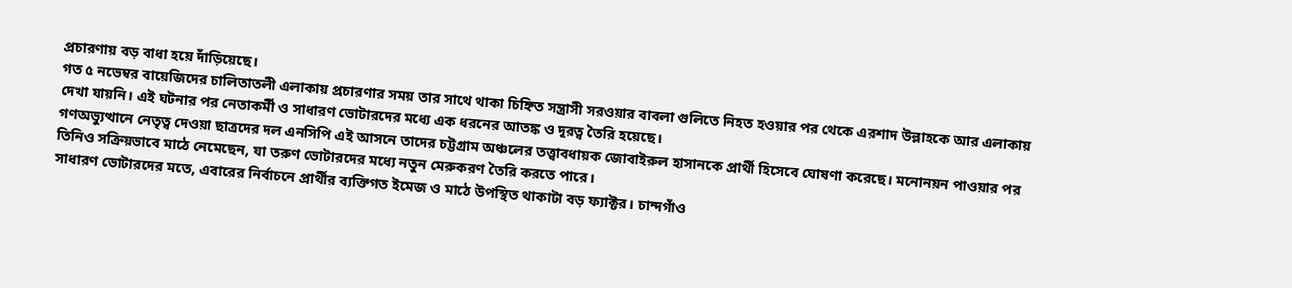প্রচারণায় বড় বাধা হয়ে দাঁড়িয়েছে।
গত ৫ নভেম্বর বায়েজিদের চালিতাতলী এলাকায় প্রচারণার সময় তার সাথে থাকা চিহ্নিত সন্ত্রাসী সরওয়ার বাবলা গুলিতে নিহত হওয়ার পর থেকে এরশাদ উল্লাহকে আর এলাকায় দেখা যায়নি। এই ঘটনার পর নেতাকর্মী ও সাধারণ ভোটারদের মধ্যে এক ধরনের আতঙ্ক ও দূরত্ব তৈরি হয়েছে।
গণঅভ্যুত্থানে নেতৃত্ব দেওয়া ছাত্রদের দল এনসিপি এই আসনে তাদের চট্টগ্রাম অঞ্চলের তত্ত্বাবধায়ক জোবাইরুল হাসানকে প্রার্থী হিসেবে ঘোষণা করেছে। মনোনয়ন পাওয়ার পর তিনিও সক্রিয়ভাবে মাঠে নেমেছেন, যা তরুণ ভোটারদের মধ্যে নতুন মেরুকরণ তৈরি করতে পারে।
সাধারণ ভোটারদের মতে, এবারের নির্বাচনে প্রার্থীর ব্যক্তিগত ইমেজ ও মাঠে উপস্থিত থাকাটা বড় ফ্যাক্টর। চান্দগাঁও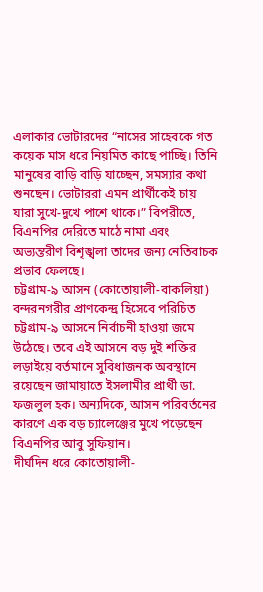এলাকার ভোটারদের “নাসের সাহেবকে গত কয়েক মাস ধরে নিয়মিত কাছে পাচ্ছি। তিনি মানুষের বাড়ি বাড়ি যাচ্ছেন, সমস্যার কথা শুনছেন। ভোটাররা এমন প্রার্থীকেই চায় যারা সুখে-দুখে পাশে থাকে।” বিপরীতে, বিএনপির দেরিতে মাঠে নামা এবং অভ্যন্তরীণ বিশৃঙ্খলা তাদের জন্য নেতিবাচক প্রভাব ফেলছে।
চট্টগ্রাম-৯ আসন (কোতোয়ালী-বাকলিয়া) বন্দরনগরীর প্রাণকেন্দ্র হিসেবে পরিচিত চট্টগ্রাম-৯ আসনে নির্বাচনী হাওয়া জমে উঠেছে। তবে এই আসনে বড় দুই শক্তির লড়াইয়ে বর্তমানে সুবিধাজনক অবস্থানে রয়েছেন জামায়াতে ইসলামীর প্রার্থী ডা. ফজলুল হক। অন্যদিকে, আসন পরিবর্তনের কারণে এক বড় চ্যালেঞ্জের মুখে পড়েছেন বিএনপির আবু সুফিয়ান।
দীর্ঘদিন ধরে কোতোয়ালী-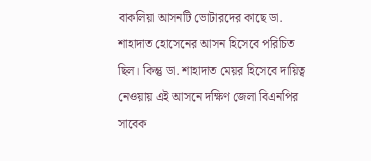বাকলিয়া আসনটি ভোটারদের কাছে ডা. শাহাদাত হোসেনের আসন হিসেবে পরিচিত ছিল। কিন্তু ডা. শাহাদাত মেয়র হিসেবে দায়িত্ব নেওয়ায় এই আসনে দক্ষিণ জেলা বিএনপির সাবেক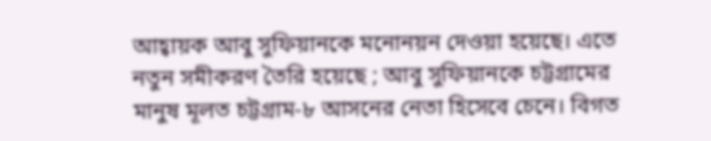আহ্বায়ক আবু সুফিয়ানকে মনোনয়ন দেওয়া হয়েছে। এতে নতুন সমীকরণ তৈরি হয়েছে ; আবু সুফিয়ানকে চট্টগ্রামের মানুষ মূলত চট্টগ্রাম-৮ আসনের নেতা হিসেবে চেনে। বিগত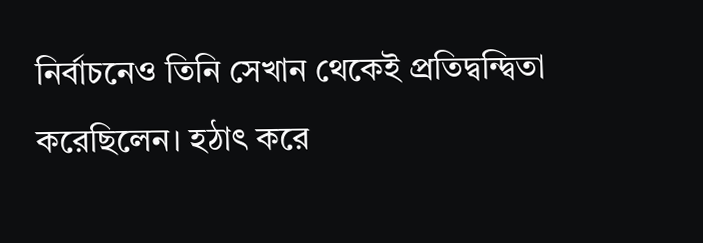নির্বাচনেও তিনি সেখান থেকেই প্রতিদ্বন্দ্বিতা করেছিলেন। হঠাৎ করে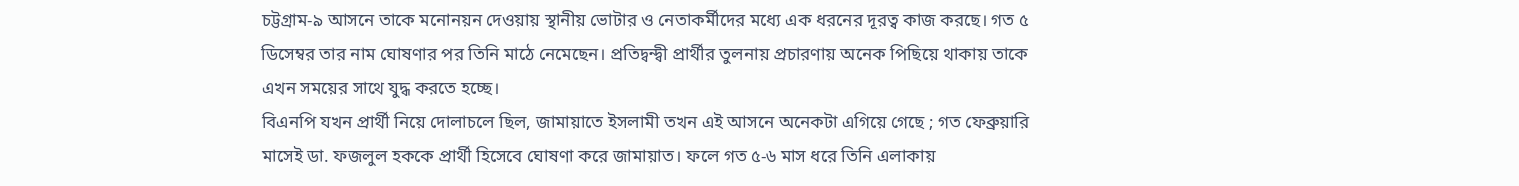চট্টগ্রাম-৯ আসনে তাকে মনোনয়ন দেওয়ায় স্থানীয় ভোটার ও নেতাকর্মীদের মধ্যে এক ধরনের দূরত্ব কাজ করছে। গত ৫ ডিসেম্বর তার নাম ঘোষণার পর তিনি মাঠে নেমেছেন। প্রতিদ্বন্দ্বী প্রার্থীর তুলনায় প্রচারণায় অনেক পিছিয়ে থাকায় তাকে এখন সময়ের সাথে যুদ্ধ করতে হচ্ছে।
বিএনপি যখন প্রার্থী নিয়ে দোলাচলে ছিল, জামায়াতে ইসলামী তখন এই আসনে অনেকটা এগিয়ে গেছে ; গত ফেব্রুয়ারি মাসেই ডা. ফজলুল হককে প্রার্থী হিসেবে ঘোষণা করে জামায়াত। ফলে গত ৫-৬ মাস ধরে তিনি এলাকায়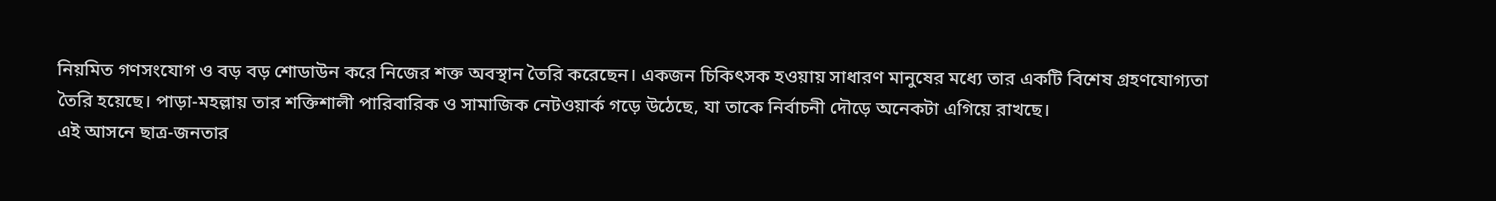নিয়মিত গণসংযোগ ও বড় বড় শোডাউন করে নিজের শক্ত অবস্থান তৈরি করেছেন। একজন চিকিৎসক হওয়ায় সাধারণ মানুষের মধ্যে তার একটি বিশেষ গ্রহণযোগ্যতা তৈরি হয়েছে। পাড়া-মহল্লায় তার শক্তিশালী পারিবারিক ও সামাজিক নেটওয়ার্ক গড়ে উঠেছে, যা তাকে নির্বাচনী দৌড়ে অনেকটা এগিয়ে রাখছে।
এই আসনে ছাত্র-জনতার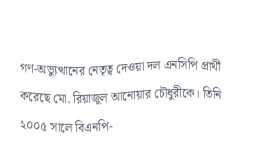গণ-অভ্যুত্থানের নেতৃত্ব দেওয়া দল এনসিপি প্রার্থী করেছে মো. রিয়াজুল আনোয়ার চৌধুরীকে। তিনি ২০০৫ সালে বিএনপি-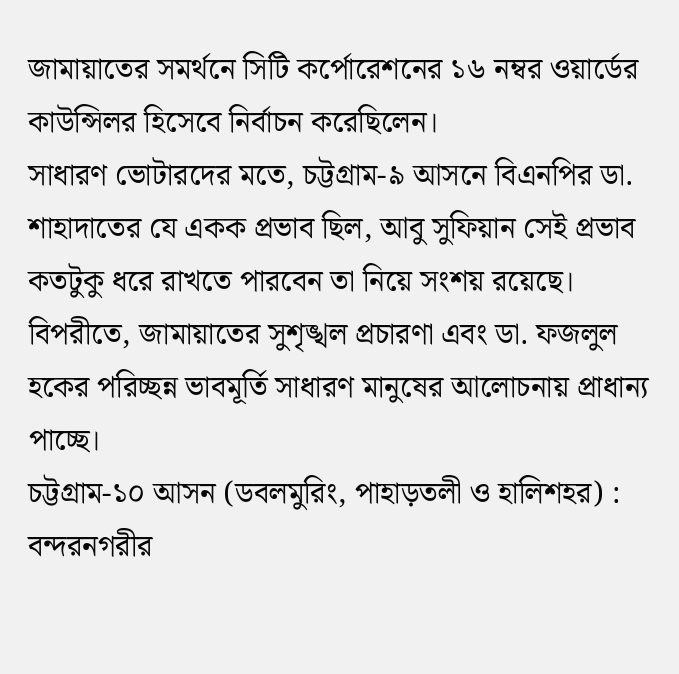জামায়াতের সমর্থনে সিটি কর্পোরেশনের ১৬ নম্বর ওয়ার্ডের কাউন্সিলর হিসেবে নির্বাচন করেছিলেন।
সাধারণ ভোটারদের মতে, চট্টগ্রাম-৯ আসনে বিএনপির ডা. শাহাদাতের যে একক প্রভাব ছিল, আবু সুফিয়ান সেই প্রভাব কতটুকু ধরে রাখতে পারবেন তা নিয়ে সংশয় রয়েছে। বিপরীতে, জামায়াতের সুশৃঙ্খল প্রচারণা এবং ডা. ফজলুল হকের পরিচ্ছন্ন ভাবমূর্তি সাধারণ মানুষের আলোচনায় প্রাধান্য পাচ্ছে।
চট্টগ্রাম-১০ আসন (ডবলমুরিং, পাহাড়তলী ও হালিশহর) : বন্দরনগরীর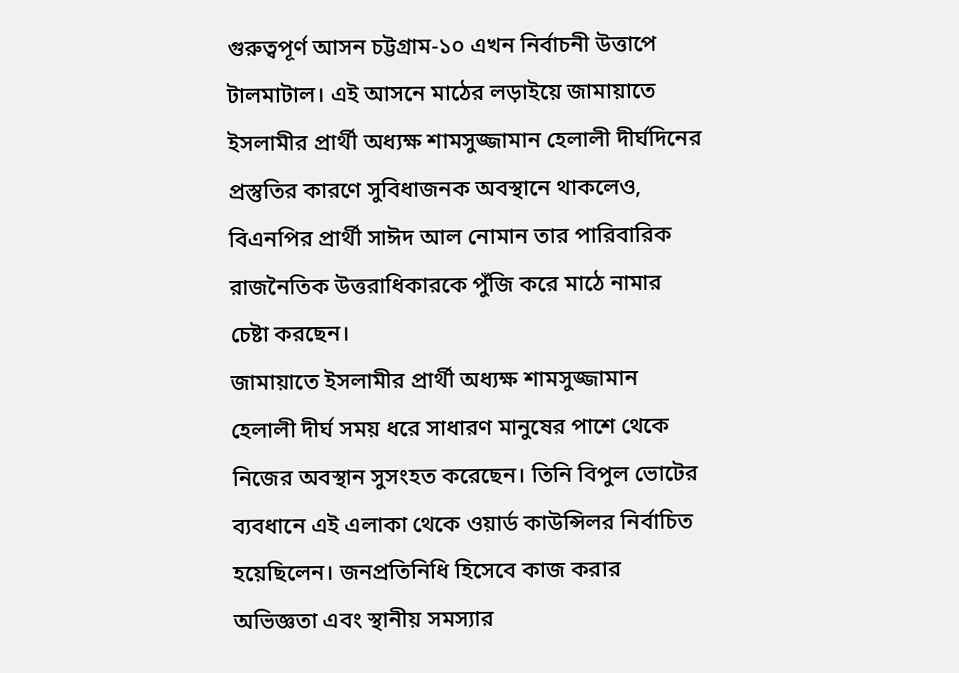গুরুত্বপূর্ণ আসন চট্টগ্রাম-১০ এখন নির্বাচনী উত্তাপে টালমাটাল। এই আসনে মাঠের লড়াইয়ে জামায়াতে ইসলামীর প্রার্থী অধ্যক্ষ শামসুজ্জামান হেলালী দীর্ঘদিনের প্রস্তুতির কারণে সুবিধাজনক অবস্থানে থাকলেও, বিএনপির প্রার্থী সাঈদ আল নোমান তার পারিবারিক রাজনৈতিক উত্তরাধিকারকে পুঁজি করে মাঠে নামার চেষ্টা করছেন।
জামায়াতে ইসলামীর প্রার্থী অধ্যক্ষ শামসুজ্জামান হেলালী দীর্ঘ সময় ধরে সাধারণ মানুষের পাশে থেকে নিজের অবস্থান সুসংহত করেছেন। তিনি বিপুল ভোটের ব্যবধানে এই এলাকা থেকে ওয়ার্ড কাউন্সিলর নির্বাচিত হয়েছিলেন। জনপ্রতিনিধি হিসেবে কাজ করার অভিজ্ঞতা এবং স্থানীয় সমস্যার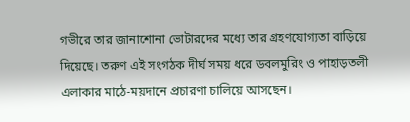গভীরে তার জানাশোনা ভোটারদের মধ্যে তার গ্রহণযোগ্যতা বাড়িয়ে দিয়েছে। তরুণ এই সংগঠক দীর্ঘ সময় ধরে ডবলমুরিং ও পাহাড়তলী এলাকার মাঠে-ময়দানে প্রচারণা চালিয়ে আসছেন।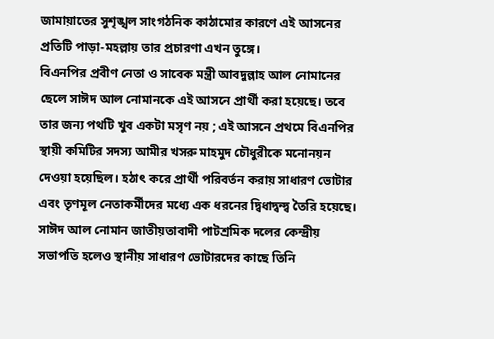জামায়াতের সুশৃঙ্খল সাংগঠনিক কাঠামোর কারণে এই আসনের প্রতিটি পাড়া-মহল্লায় তার প্রচারণা এখন তুঙ্গে।
বিএনপির প্রবীণ নেতা ও সাবেক মন্ত্রী আবদুল্লাহ আল নোমানের ছেলে সাঈদ আল নোমানকে এই আসনে প্রার্থী করা হয়েছে। তবে তার জন্য পথটি খুব একটা মসৃণ নয় ; এই আসনে প্রথমে বিএনপির স্থায়ী কমিটির সদস্য আমীর খসরু মাহমুদ চৌধুরীকে মনোনয়ন দেওয়া হয়েছিল। হঠাৎ করে প্রার্থী পরিবর্তন করায় সাধারণ ভোটার এবং তৃণমূল নেতাকর্মীদের মধ্যে এক ধরনের দ্বিধাদ্বন্দ্ব তৈরি হয়েছে।
সাঈদ আল নোমান জাতীয়তাবাদী পাটশ্রমিক দলের কেন্দ্রীয় সভাপতি হলেও স্থানীয় সাধারণ ভোটারদের কাছে তিনি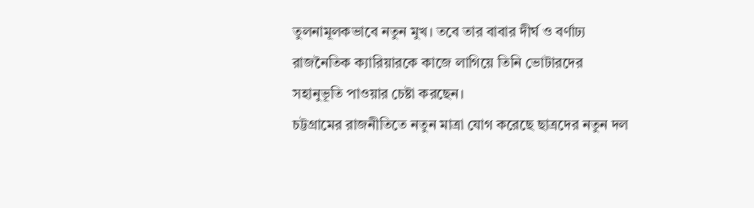তুলনামূলকভাবে নতুন মুখ। তবে তার বাবার দীর্ঘ ও বর্ণাঢ্য রাজনৈতিক ক্যারিয়ারকে কাজে লাগিয়ে তিনি ভোটারদের সহানুভূতি পাওয়ার চেষ্টা করছেন।
চট্টগ্রামের রাজনীতিতে নতুন মাত্রা যোগ করেছে ছাত্রদের নতুন দল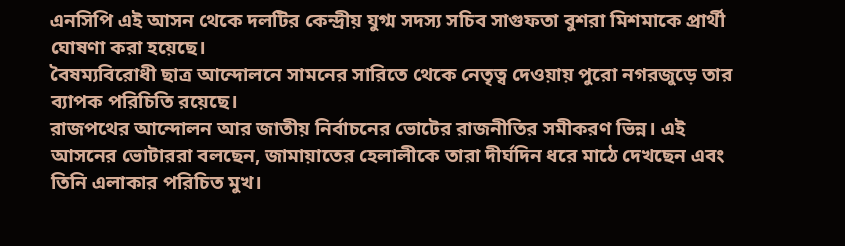এনসিপি এই আসন থেকে দলটির কেন্দ্রীয় যুগ্ম সদস্য সচিব সাগুফতা বুশরা মিশমাকে প্রার্থী ঘোষণা করা হয়েছে।
বৈষম্যবিরোধী ছাত্র আন্দোলনে সামনের সারিতে থেকে নেতৃত্ব দেওয়ায় পুরো নগরজুড়ে তার ব্যাপক পরিচিতি রয়েছে।
রাজপথের আন্দোলন আর জাতীয় নির্বাচনের ভোটের রাজনীতির সমীকরণ ভিন্ন। এই আসনের ভোটাররা বলছেন, জামায়াতের হেলালীকে তারা দীর্ঘদিন ধরে মাঠে দেখছেন এবং তিনি এলাকার পরিচিত মুখ।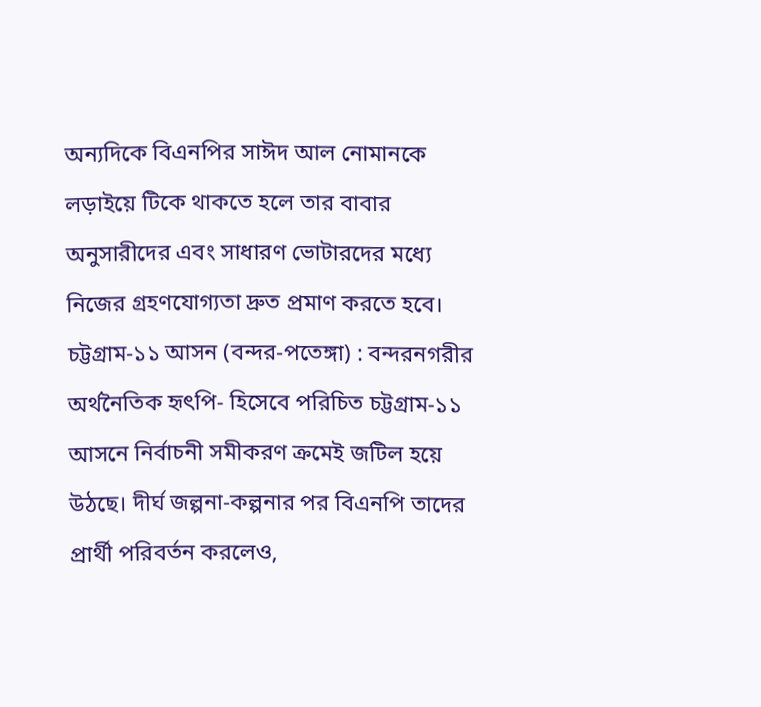অন্যদিকে বিএনপির সাঈদ আল নোমানকে লড়াইয়ে টিকে থাকতে হলে তার বাবার অনুসারীদের এবং সাধারণ ভোটারদের মধ্যে নিজের গ্রহণযোগ্যতা দ্রুত প্রমাণ করতে হবে।
চট্টগ্রাম-১১ আসন (বন্দর-পতেঙ্গা) : বন্দরনগরীর অর্থনৈতিক হৃৎপি- হিসেবে পরিচিত চট্টগ্রাম-১১ আসনে নির্বাচনী সমীকরণ ক্রমেই জটিল হয়ে উঠছে। দীর্ঘ জল্পনা-কল্পনার পর বিএনপি তাদের প্রার্থী পরিবর্তন করলেও,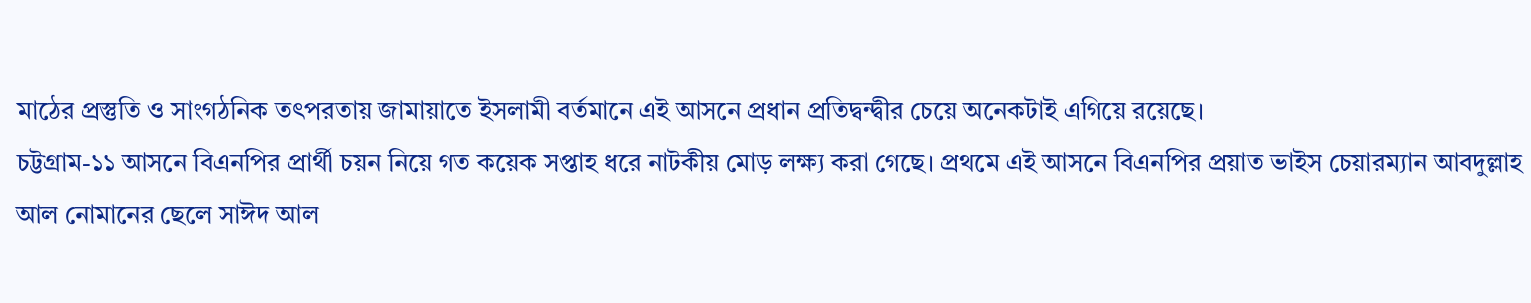মাঠের প্রস্তুতি ও সাংগঠনিক তৎপরতায় জামায়াতে ইসলামী বর্তমানে এই আসনে প্রধান প্রতিদ্বন্দ্বীর চেয়ে অনেকটাই এগিয়ে রয়েছে।
চট্টগ্রাম-১১ আসনে বিএনপির প্রার্থী চয়ন নিয়ে গত কয়েক সপ্তাহ ধরে নাটকীয় মোড় লক্ষ্য করা গেছে। প্রথমে এই আসনে বিএনপির প্রয়াত ভাইস চেয়ারম্যান আবদুল্লাহ আল নোমানের ছেলে সাঈদ আল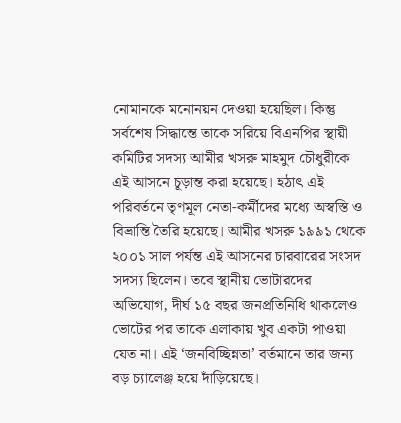নোমানকে মনোনয়ন দেওয়া হয়েছিল। কিন্তু সর্বশেষ সিদ্ধান্তে তাকে সরিয়ে বিএনপির স্থায়ী কমিটির সদস্য আমীর খসরু মাহমুদ চৌধুরীকে এই আসনে চূড়ান্ত করা হয়েছে। হঠাৎ এই পরিবর্তনে তৃণমূল নেতা-কর্মীদের মধ্যে অস্বস্তি ও বিভ্রান্তি তৈরি হয়েছে। আমীর খসরু ১৯৯১ থেকে ২০০১ সাল পর্যন্ত এই আসনের চারবারের সংসদ সদস্য ছিলেন। তবে স্থানীয় ভোটারদের অভিযোগ, দীর্ঘ ১৫ বছর জনপ্রতিনিধি থাকলেও ভোটের পর তাকে এলাকায় খুব একটা পাওয়া যেত না। এই ‘জনবিচ্ছিন্নতা’ বর্তমানে তার জন্য বড় চ্যালেঞ্জ হয়ে দাঁড়িয়েছে।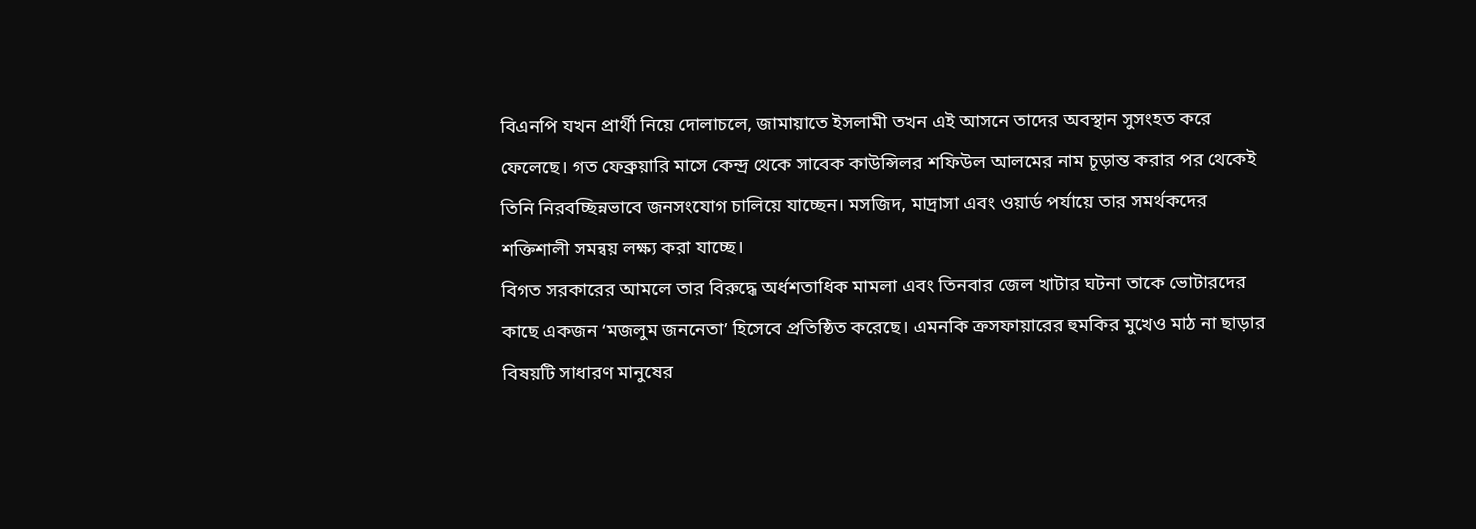বিএনপি যখন প্রার্থী নিয়ে দোলাচলে, জামায়াতে ইসলামী তখন এই আসনে তাদের অবস্থান সুসংহত করে ফেলেছে। গত ফেব্রুয়ারি মাসে কেন্দ্র থেকে সাবেক কাউন্সিলর শফিউল আলমের নাম চূড়ান্ত করার পর থেকেই তিনি নিরবচ্ছিন্নভাবে জনসংযোগ চালিয়ে যাচ্ছেন। মসজিদ, মাদ্রাসা এবং ওয়ার্ড পর্যায়ে তার সমর্থকদের শক্তিশালী সমন্বয় লক্ষ্য করা যাচ্ছে।
বিগত সরকারের আমলে তার বিরুদ্ধে অর্ধশতাধিক মামলা এবং তিনবার জেল খাটার ঘটনা তাকে ভোটারদের কাছে একজন ‘মজলুম জননেতা’ হিসেবে প্রতিষ্ঠিত করেছে। এমনকি ক্রসফায়ারের হুমকির মুখেও মাঠ না ছাড়ার বিষয়টি সাধারণ মানুষের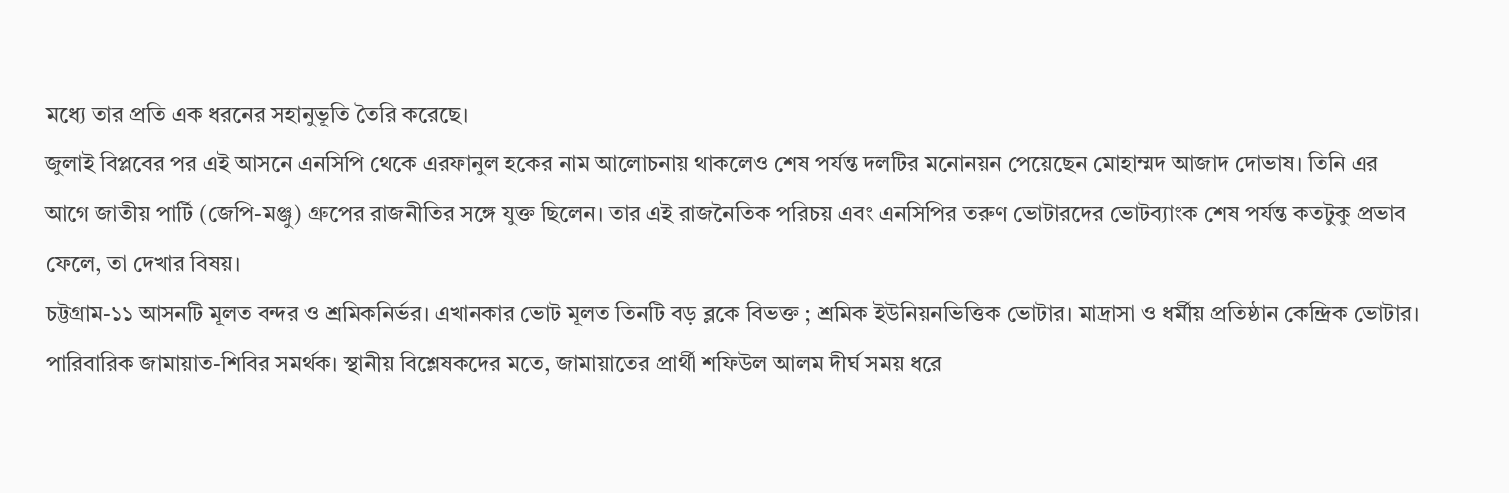মধ্যে তার প্রতি এক ধরনের সহানুভূতি তৈরি করেছে।
জুলাই বিপ্লবের পর এই আসনে এনসিপি থেকে এরফানুল হকের নাম আলোচনায় থাকলেও শেষ পর্যন্ত দলটির মনোনয়ন পেয়েছেন মোহাম্মদ আজাদ দোভাষ। তিনি এর আগে জাতীয় পার্টি (জেপি-মঞ্জু) গ্রুপের রাজনীতির সঙ্গে যুক্ত ছিলেন। তার এই রাজনৈতিক পরিচয় এবং এনসিপির তরুণ ভোটারদের ভোটব্যাংক শেষ পর্যন্ত কতটুকু প্রভাব ফেলে, তা দেখার বিষয়।
চট্টগ্রাম-১১ আসনটি মূলত বন্দর ও শ্রমিকনির্ভর। এখানকার ভোট মূলত তিনটি বড় ব্লকে বিভক্ত ; শ্রমিক ইউনিয়নভিত্তিক ভোটার। মাদ্রাসা ও ধর্মীয় প্রতিষ্ঠান কেন্দ্রিক ভোটার। পারিবারিক জামায়াত-শিবির সমর্থক। স্থানীয় বিশ্লেষকদের মতে, জামায়াতের প্রার্থী শফিউল আলম দীর্ঘ সময় ধরে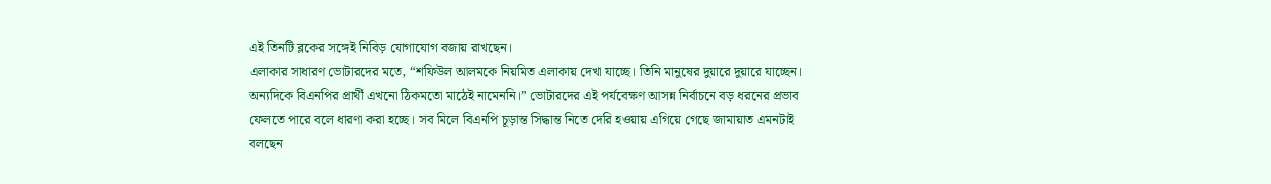এই তিনটি ব্লকের সঙ্গেই নিবিড় যোগাযোগ বজায় রাখছেন।
এলাকার সাধারণ ভোটারদের মতে, “শফিউল আলমকে নিয়মিত এলাকায় দেখা যাচ্ছে। তিনি মানুষের দুয়ারে দুয়ারে যাচ্ছেন। অন্যদিকে বিএনপির প্রার্থী এখনো ঠিকমতো মাঠেই নামেননি।” ভোটারদের এই পর্যবেক্ষণ আসন্ন নির্বাচনে বড় ধরনের প্রভাব ফেলতে পারে বলে ধারণা করা হচ্ছে। সব মিলে বিএনপি চূড়ান্ত সিদ্ধান্ত নিতে দেরি হওয়ায় এগিয়ে গেছে জামায়াত এমনটাই বলছেন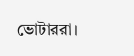ভোটাররা।